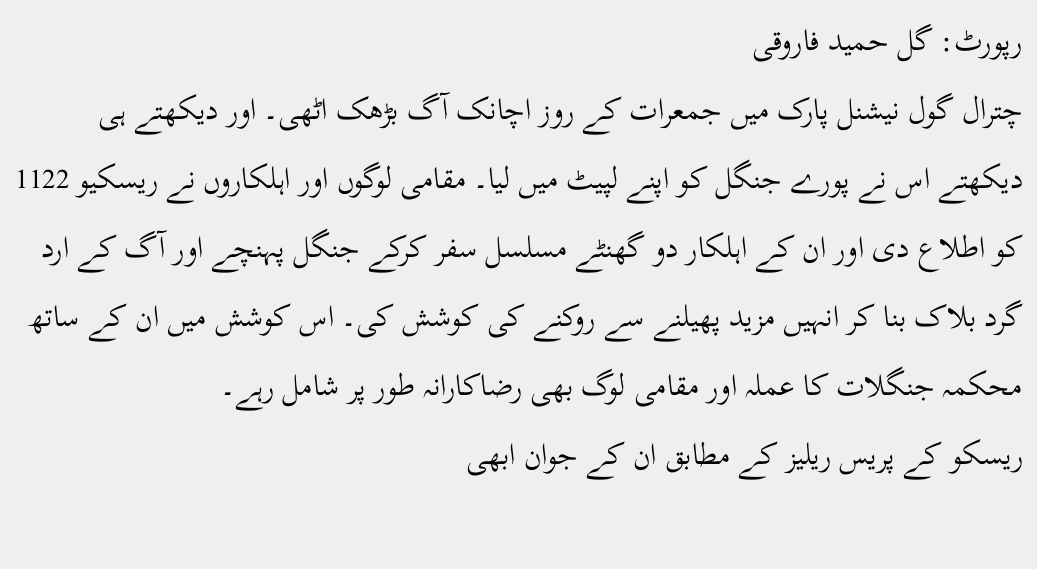رپورٹ: گل حمید فاروقی
چترال گول نیشنل پارک میں جمعرات کے روز اچانک آگ بڑھک اٹھی۔ اور دیکھتے ہی دیکھتے اس نے پورے جنگل کو اپنے لپیٹ میں لیا۔ مقامی لوگوں اور اہلکاروں نے ریسکیو 1122 کو اطلاع دی اور ان کے اہلکار دو گھنٹے مسلسل سفر کرکے جنگل پہنچے اور آگ کے ارد گرد بلاک بنا کر انہیں مزید پھیلنے سے روکنے کی کوشش کی۔ اس کوشش میں ان کے ساتھ محکمہ جنگلات کا عملہ اور مقامی لوگ بھی رضاکارانہ طور پر شامل رہے۔
ریسکو کے پریس ریلیز کے مطابق ان کے جوان ابھی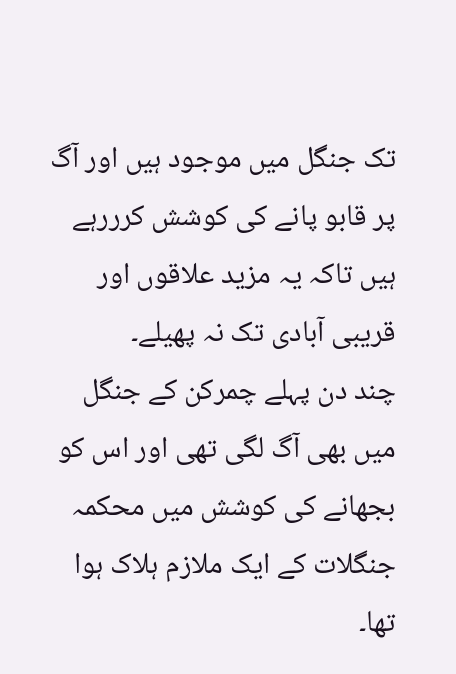تک جنگل میں موجود ہیں اور آگ پر قابو پانے کی کوشش کرررہے ہیں تاکہ یہ مزید علاقوں اور قریبی آبادی تک نہ پھیلے۔
چند دن پہلے چمرکن کے جنگل میں بھی آگ لگی تھی اور اس کو بجھانے کی کوشش میں محکمہ جنگلات کے ایک ملازم ہلاک ہوا تھا۔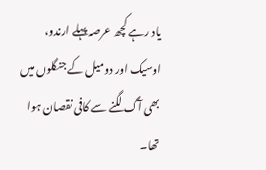یاد رہے کچھ عرصہ پہلے ارندو، اوسیک اور دومیل کے جنگلوں میں بھی آگ لگنے سے کافی نقصان ہوا تھا۔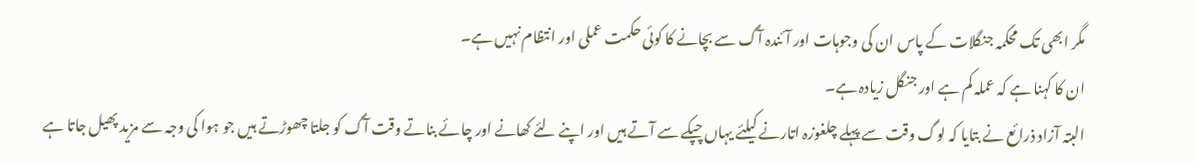مگر ابھی تک محکمہ جنگلات کے پاس ان کی وجوہات اور آئندہ آگ سے بچانے کا کوئی حکمت عملی اور انتظام نہیں ہے۔
ان کا کہنا ہے کہ عملہ کم ہے اور جنگل زیادہ ہے۔
البتہ آزاد ذرائع نے بتایا کہ لوگ وقت سے پہلے چلغوزہ اتارنے کیلئے یہاں چپکے سے آتے ہیں اور اپنے لئے کھانے اور چائے بناتے وقت آگ کو جلتا چھوڑتے ہیں جو ہوا کی وجہ سے مزید پھیل جاتا ہے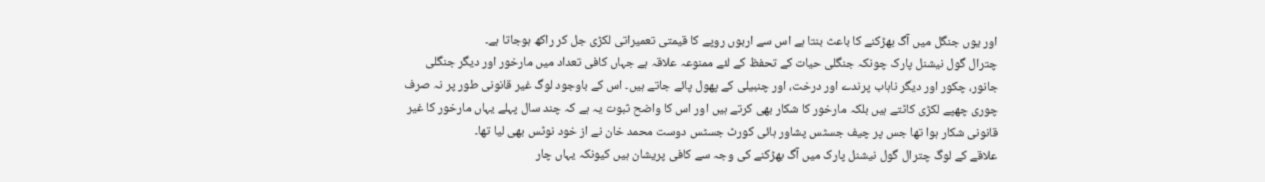اور یوں جنگل میں آگ بھڑکنے کا باعث بنتا ہے اس سے اربوں روپے کا قیمتی تعمیراتی لکڑی جل کر راکھ ہوجاتا ہے۔
چترال گول نیشنل پارک چونکہ جنگلی حیات کے تحفظ کے لئے ممنوعہ علاقہ ہے جہاں کافی تعداد میں مارخور اور دیگر جنگلی جانور، چکور اور دیگر ناہاب پرندے اور درخت، اور چنبیلی کے پھول پائے جاتے ہیں۔ اس کے باوجود لوگ غیر قانونی طور پر نہ صرف چوری چھپے لکڑی کاٹتے ہیں بلکہ مارخور کا شکار بھی کرتے ہیں اور اس کا واضح ثبوت یہ ہے کہ چند سال پہلے یہاں مارخور کا غیر قانونی شکار ہوا تھا جس پر چیف جسٹس پشاور ہائی کورٹ جسٹس دوست محمد خان نے از خود نوٹس بھی لیا تھا۔
علاقے کے لوگ چترال گول نیشنل پارک میں آگ بھڑکنے کی وجہ سے کافی پریشان ہیں کیونکہ یہاں چار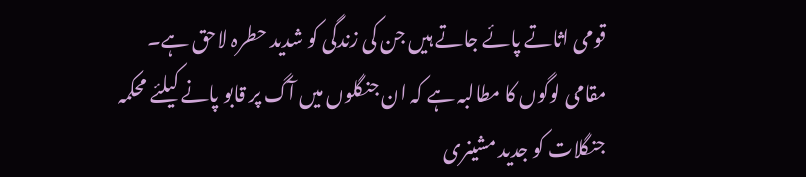قومی اثاتے پائے جاتے ہیں جن کی زندگی کو شدید حطرہ لاحق ہے۔
مقامی لوگوں کا مطالبہ ہے کہ ان جنگلوں میں آگ پر قابو پانے کیلئے محکمہ جنگلات کو جدید مشینری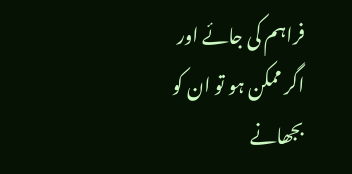فراہم کی جائے اور اگر ممکن ہو تو ان کو بجھانے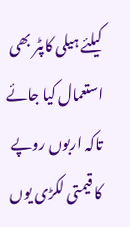کیلئے ہیلی کاپٹر بھی استعمال کیا جائے تاکہ اربوں روپے کا قیمتی لکڑی یوں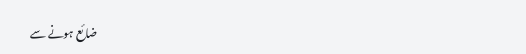ضائع ہونے سے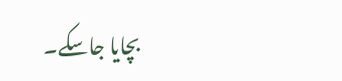بچایا جاسکے۔